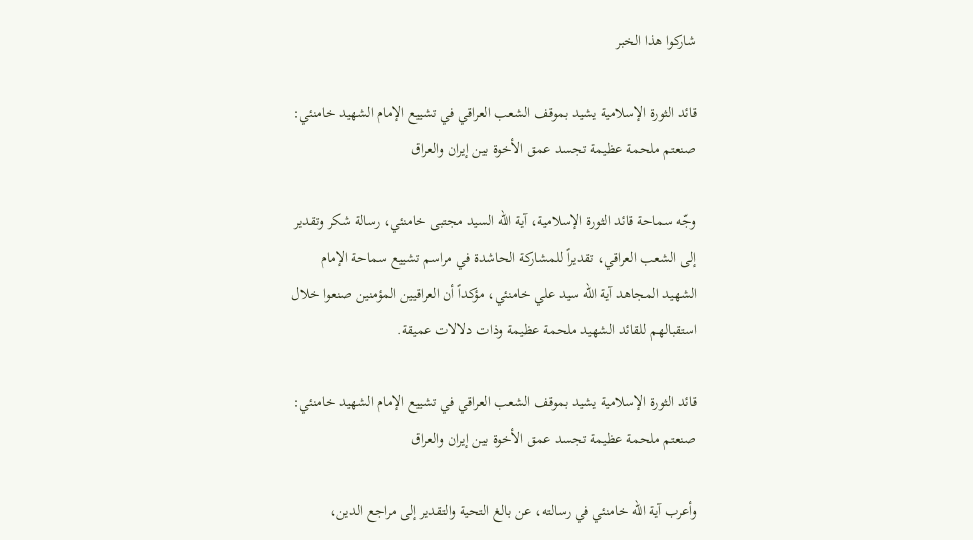شاركوا هذا الخبر

قائد الثورة الإسلامية يشيد بموقف الشعب العراقي في تشييع الإمام الشهيد خامنئي: صنعتم ملحمة عظيمة تجسد عمق الأخوة بين إيران والعراق

وجّه سماحة قائد الثورة الإسلامية، آية الله السيد مجتبى خامنئي، رسالة شكر وتقدير إلى الشعب العراقي، تقديراً للمشاركة الحاشدة في مراسم تشييع سماحة الإمام الشهيد المجاهد آية الله سيد علي خامنئي، مؤكداً أن العراقيين المؤمنين صنعوا خلال استقبالهم للقائد الشهيد ملحمة عظيمة وذات دلالات عميقة.

قائد الثورة الإسلامية يشيد بموقف الشعب العراقي في تشييع الإمام الشهيد خامنئي: صنعتم ملحمة عظيمة تجسد عمق الأخوة بين إيران والعراق

وأعرب آية الله خامنئي في رسالته، عن بالغ التحية والتقدير إلى مراجع الدين،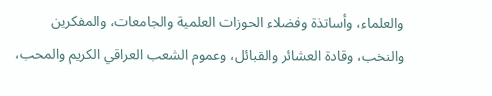والعلماء، وأساتذة وفضلاء الحوزات العلمية والجامعات، والمفكرين والنخب، وقادة العشائر والقبائل، وعموم الشعب العراقي الكريم والمحب،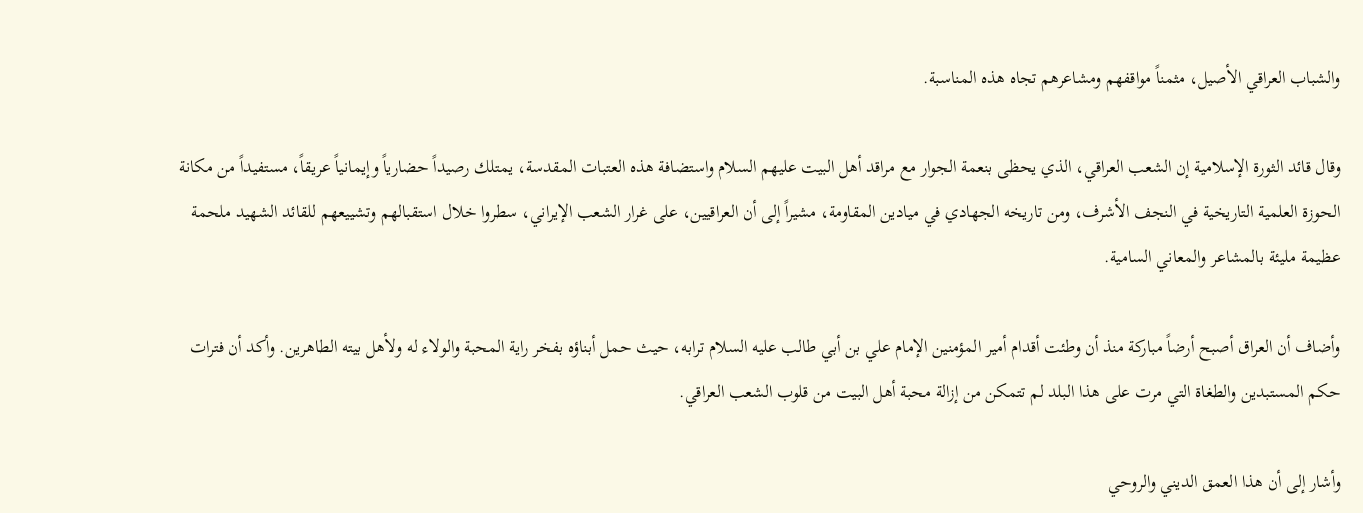والشباب العراقي الأصيل، مثمناً مواقفهم ومشاعرهم تجاه هذه المناسبة.

وقال قائد الثورة الإسلامية إن الشعب العراقي، الذي يحظى بنعمة الجوار مع مراقد أهل البيت عليهم السلام واستضافة هذه العتبات المقدسة، يمتلك رصيداً حضارياً وإيمانياً عريقاً، مستفيداً من مكانة الحوزة العلمية التاريخية في النجف الأشرف، ومن تاريخه الجهادي في ميادين المقاومة، مشيراً إلى أن العراقيين، على غرار الشعب الإيراني، سطروا خلال استقبالهم وتشييعهم للقائد الشهيد ملحمة عظيمة مليئة بالمشاعر والمعاني السامية.

وأضاف أن العراق أصبح أرضاً مباركة منذ أن وطئت أقدام أمير المؤمنين الإمام علي بن أبي طالب عليه السلام ترابه، حيث حمل أبناؤه بفخر راية المحبة والولاء له ولأهل بيته الطاهرين. وأكد أن فترات حكم المستبدين والطغاة التي مرت على هذا البلد لم تتمكن من إزالة محبة أهل البيت من قلوب الشعب العراقي.

وأشار إلى أن هذا العمق الديني والروحي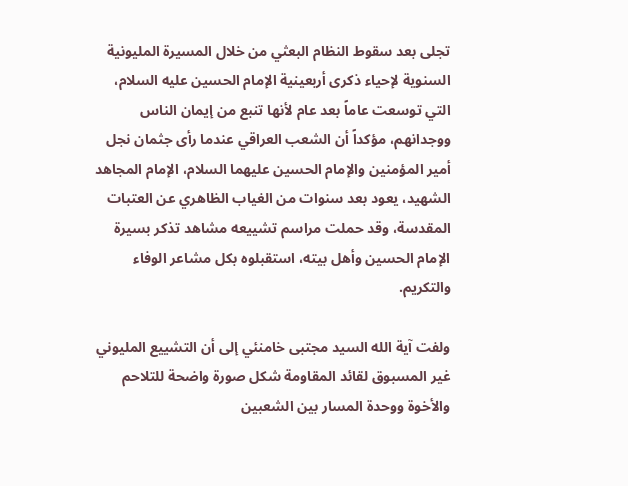تجلى بعد سقوط النظام البعثي من خلال المسيرة المليونية السنوية لإحياء ذكرى أربعينية الإمام الحسين عليه السلام، التي توسعت عاماً بعد عام لأنها تنبع من إيمان الناس ووجدانهم، مؤكداً أن الشعب العراقي عندما رأى جثمان نجل أمير المؤمنين والإمام الحسين عليهما السلام، الإمام المجاهد الشهيد، يعود بعد سنوات من الغياب الظاهري عن العتبات المقدسة، وقد حملت مراسم تشييعه مشاهد تذكر بسيرة الإمام الحسين وأهل بيته، استقبلوه بكل مشاعر الوفاء والتكريم.

ولفت آية الله السيد مجتبى خامنئي إلى أن التشييع المليوني غير المسبوق لقائد المقاومة شكل صورة واضحة للتلاحم والأخوة ووحدة المسار بين الشعبين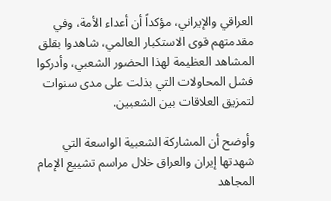العراقي والإيراني، مؤكداً أن أعداء الأمة، وفي مقدمتهم قوى الاستكبار العالمي، شاهدوا بقلق المشاهد العظيمة لهذا الحضور الشعبي، وأدركوا فشل المحاولات التي بذلت على مدى سنوات لتمزيق العلاقات بين الشعبين.

وأوضح أن المشاركة الشعبية الواسعة التي شهدتها إيران والعراق خلال مراسم تشييع الإمام المجاهد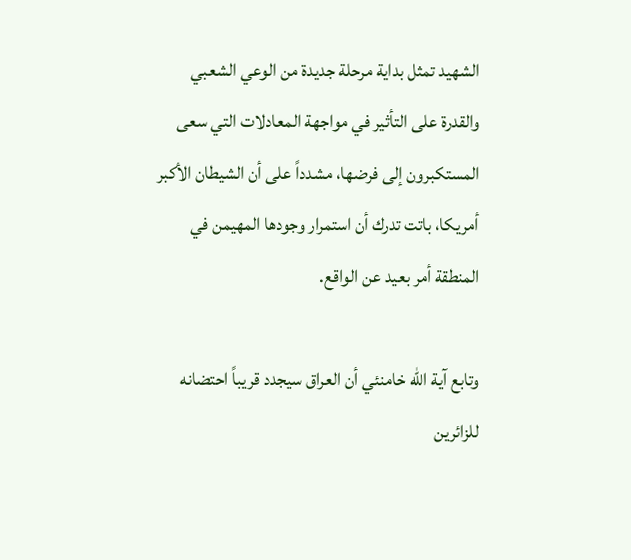الشهيد تمثل بداية مرحلة جديدة من الوعي الشعبي والقدرة على التأثير في مواجهة المعادلات التي سعى المستكبرون إلى فرضها، مشدداً على أن الشيطان الأكبر أمريكا، باتت تدرك أن استمرار وجودها المهيمن في المنطقة أمر بعيد عن الواقع.

وتابع آية الله خامنئي أن العراق سيجدد قريباً احتضانه للزائرين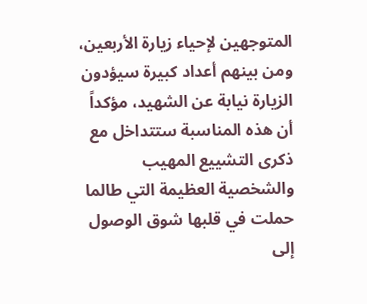المتوجهين لإحياء زيارة الأربعين، ومن بينهم أعداد كبيرة سيؤدون الزيارة نيابة عن الشهيد، مؤكداً أن هذه المناسبة ستتداخل مع ذكرى التشييع المهيب والشخصية العظيمة التي طالما حملت في قلبها شوق الوصول إلى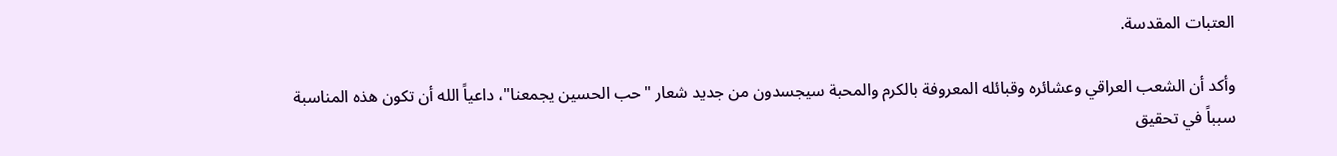العتبات المقدسة.

وأكد أن الشعب العراقي وعشائره وقبائله المعروفة بالكرم والمحبة سيجسدون من جديد شعار "حب الحسين يجمعنا"، داعياً الله أن تكون هذه المناسبة سبباً في تحقيق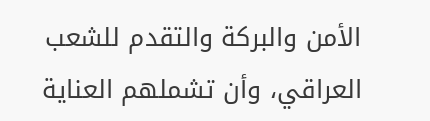الأمن والبركة والتقدم للشعب العراقي، وأن تشملهم العناية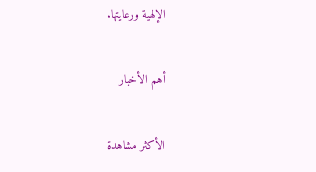الإلهية ورعايتها.

أهم الأخبار

الأكثر مشاهدة